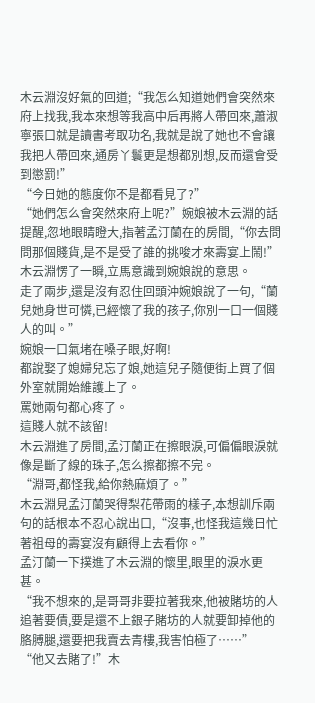木云淵沒好氣的回道;“我怎么知道她們會突然來府上找我,我本來想等我高中后再將人帶回來,蕭淑寧張口就是讀書考取功名,我就是說了她也不會讓我把人帶回來,通房丫鬟更是想都別想,反而還會受到懲罰!”
“今日她的態度你不是都看見了?”
“她們怎么會突然來府上呢?”婉娘被木云淵的話提醒,忽地眼睛瞪大,指著孟汀蘭在的房間,“你去問問那個賤貨,是不是受了誰的挑唆才來壽宴上鬧!”
木云淵愣了一瞬,立馬意識到婉娘說的意思。
走了兩步,還是沒有忍住回頭沖婉娘說了一句,“蘭兒她身世可憐,已經懷了我的孩子,你別一口一個賤人的叫。”
婉娘一口氣堵在嗓子眼,好啊!
都說娶了媳婦兒忘了娘,她這兒子隨便街上買了個外室就開始維護上了。
罵她兩句都心疼了。
這賤人就不該留!
木云淵進了房間,孟汀蘭正在擦眼淚,可偏偏眼淚就像是斷了線的珠子,怎么擦都擦不完。
“淵哥,都怪我,給你熱麻煩了。”
木云淵見孟汀蘭哭得梨花帶雨的樣子,本想訓斥兩句的話根本不忍心說出口,“沒事,也怪我這幾日忙著祖母的壽宴沒有顧得上去看你。”
孟汀蘭一下撲進了木云淵的懷里,眼里的淚水更甚。
“我不想來的,是哥哥非要拉著我來,他被賭坊的人追著要債,要是還不上銀子賭坊的人就要卸掉他的胳膊腿,還要把我賣去青樓,我害怕極了……”
“他又去賭了!”木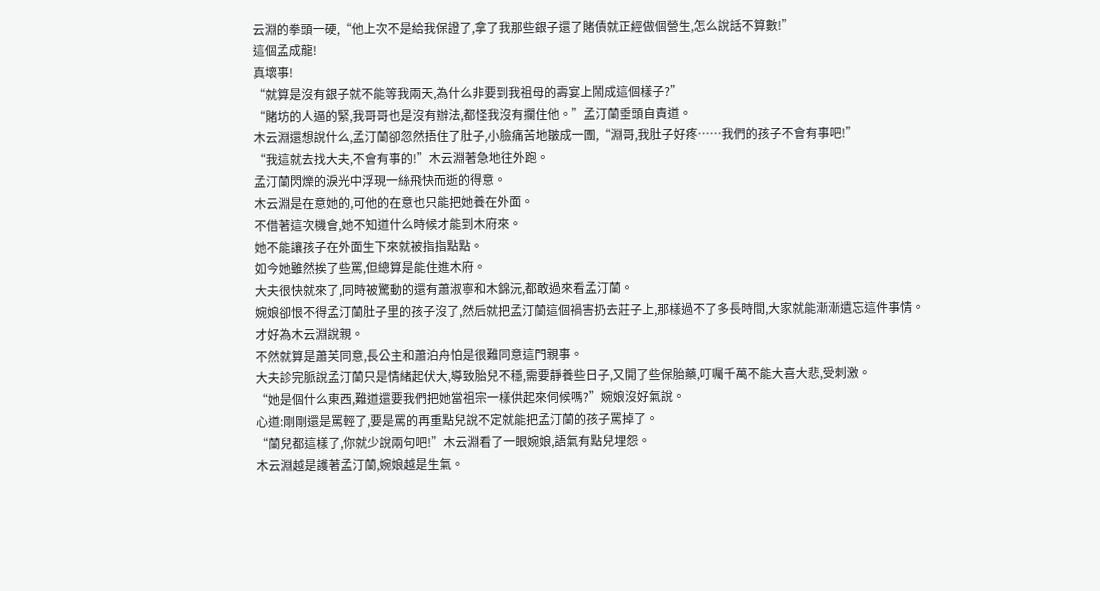云淵的拳頭一硬,“他上次不是給我保證了,拿了我那些銀子還了賭債就正經做個營生,怎么說話不算數!”
這個孟成龍!
真壞事!
“就算是沒有銀子就不能等我兩天,為什么非要到我祖母的壽宴上鬧成這個樣子?”
“賭坊的人逼的緊,我哥哥也是沒有辦法,都怪我沒有攔住他。”孟汀蘭垂頭自責道。
木云淵還想說什么,孟汀蘭卻忽然捂住了肚子,小臉痛苦地皺成一團,“淵哥,我肚子好疼……我們的孩子不會有事吧!”
“我這就去找大夫,不會有事的!”木云淵著急地往外跑。
孟汀蘭閃爍的淚光中浮現一絲飛快而逝的得意。
木云淵是在意她的,可他的在意也只能把她養在外面。
不借著這次機會,她不知道什么時候才能到木府來。
她不能讓孩子在外面生下來就被指指點點。
如今她雖然挨了些罵,但總算是能住進木府。
大夫很快就來了,同時被驚動的還有蕭淑寧和木錦沅,都敢過來看孟汀蘭。
婉娘卻恨不得孟汀蘭肚子里的孩子沒了,然后就把孟汀蘭這個禍害扔去莊子上,那樣過不了多長時間,大家就能漸漸遺忘這件事情。
才好為木云淵說親。
不然就算是蕭芙同意,長公主和蕭泊舟怕是很難同意這門親事。
大夫診完脈說孟汀蘭只是情緒起伏大,導致胎兒不穩,需要靜養些日子,又開了些保胎藥,叮囑千萬不能大喜大悲,受刺激。
“她是個什么東西,難道還要我們把她當祖宗一樣供起來伺候嗎?”婉娘沒好氣說。
心道:剛剛還是罵輕了,要是罵的再重點兒說不定就能把孟汀蘭的孩子罵掉了。
“蘭兒都這樣了,你就少說兩句吧!”木云淵看了一眼婉娘,語氣有點兒埋怨。
木云淵越是護著孟汀蘭,婉娘越是生氣。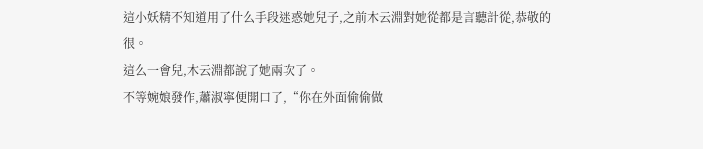這小妖精不知道用了什么手段迷惑她兒子,之前木云淵對她從都是言聽計從,恭敬的很。
這么一會兒,木云淵都說了她兩次了。
不等婉娘發作,蕭淑寧便開口了,“你在外面偷偷做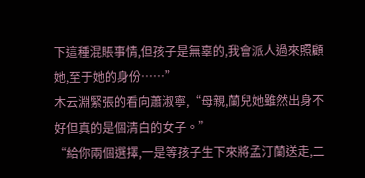下這種混賬事情,但孩子是無辜的,我會派人過來照顧她,至于她的身份……”
木云淵緊張的看向蕭淑寧,“母親,蘭兒她雖然出身不好但真的是個清白的女子。”
“給你兩個選擇,一是等孩子生下來將孟汀蘭送走,二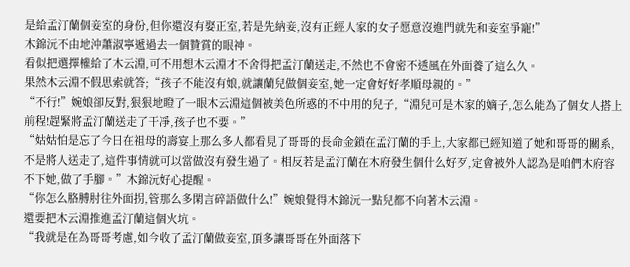是給孟汀蘭個妾室的身份,但你還沒有娶正室,若是先納妾,沒有正經人家的女子愿意沒進門就先和妾室爭寵!”
木錦沅不由地沖蕭淑寧遞過去一個贊賞的眼神。
看似把選擇權給了木云淵,可不用想木云淵才不舍得把孟汀蘭送走,不然也不會密不透風在外面養了這么久。
果然木云淵不假思索就答;“孩子不能沒有娘,就讓蘭兒做個妾室,她一定會好好孝順母親的。”
“不行!”婉娘卻反對,狠狠地瞪了一眼木云淵這個被美色所惑的不中用的兒子,“淵兒可是木家的嫡子,怎么能為了個女人搭上前程!趕緊將孟汀蘭送走了干凈,孩子也不要。”
“姑姑怕是忘了今日在祖母的壽宴上那么多人都看見了哥哥的長命金鎖在孟汀蘭的手上,大家都已經知道了她和哥哥的關系,不是將人送走了,這件事情就可以當做沒有發生過了。相反若是孟汀蘭在木府發生個什么好歹,定會被外人認為是咱們木府容不下她,做了手腳。”木錦沅好心提醒。
“你怎么胳膊肘往外面拐,管那么多閑言碎語做什么!”婉娘覺得木錦沅一點兒都不向著木云淵。
還要把木云淵推進孟汀蘭這個火坑。
“我就是在為哥哥考慮,如今收了孟汀蘭做妾室,頂多讓哥哥在外面落下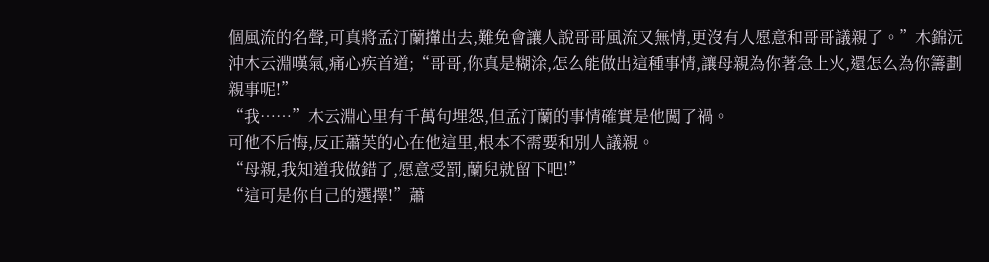個風流的名聲,可真將孟汀蘭攆出去,難免會讓人說哥哥風流又無情,更沒有人愿意和哥哥議親了。”木錦沅沖木云淵嘆氣,痛心疾首道;“哥哥,你真是糊涂,怎么能做出這種事情,讓母親為你著急上火,還怎么為你籌劃親事呢!”
“我……”木云淵心里有千萬句埋怨,但孟汀蘭的事情確實是他闖了禍。
可他不后悔,反正蕭芙的心在他這里,根本不需要和別人議親。
“母親,我知道我做錯了,愿意受罰,蘭兒就留下吧!”
“這可是你自己的選擇!”蕭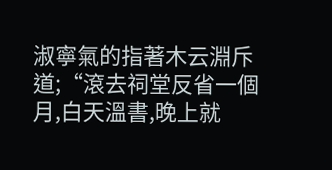淑寧氣的指著木云淵斥道;“滾去祠堂反省一個月,白天溫書,晚上就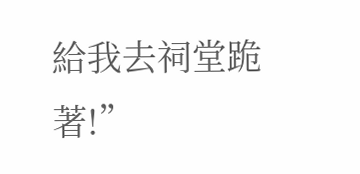給我去祠堂跪著!”